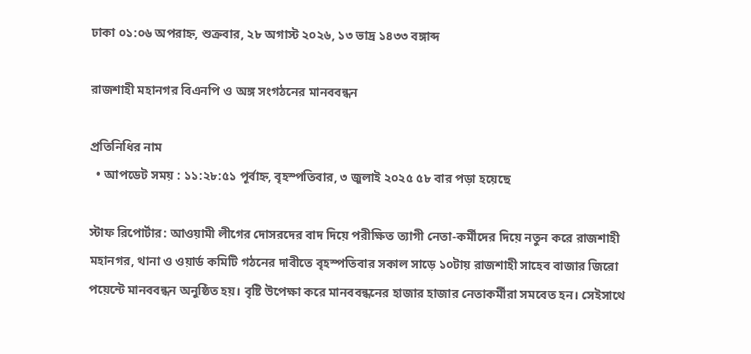ঢাকা ০১:০৬ অপরাহ্ন, শুক্রবার, ২৮ অগাস্ট ২০২৬, ১৩ ভাদ্র ১৪৩৩ বঙ্গাব্দ

রাজশাহী মহানগর বিএনপি ও অঙ্গ সংগঠনের মানববন্ধন

প্রতিনিধির নাম
  • আপডেট সময় : ১১:২৮:৫১ পূর্বাহ্ন, বৃহস্পতিবার, ৩ জুলাই ২০২৫ ৫৮ বার পড়া হয়েছে

স্টাফ রিপোর্টার: আওয়ামী লীগের দোসরদের বাদ দিয়ে পরীক্ষিত ত্যাগী নেতা-কর্মীদের দিয়ে নতুন করে রাজশাহী মহানগর, থানা ও ওয়ার্ড কমিটি গঠনের দাবীতে বৃহস্পতিবার সকাল সাড়ে ১০টায় রাজশাহী সাহেব বাজার জিরো পয়েন্টে মানববন্ধন অনুষ্ঠিত হয়। বৃষ্টি উপেক্ষা করে মানববন্ধনের হাজার হাজার নেতাকর্মীরা সমবেত হন। সেইসাথে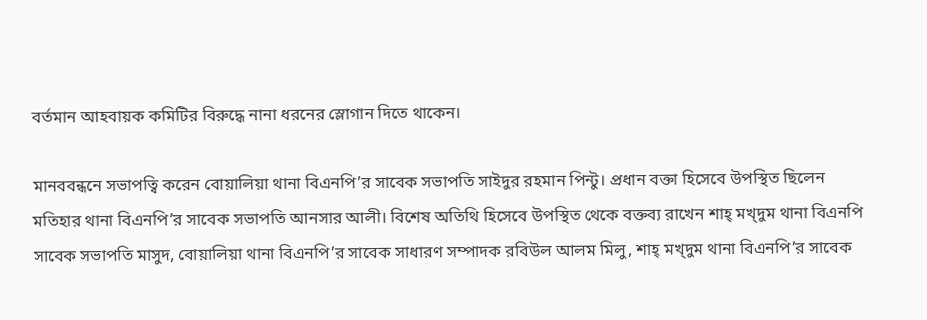বর্তমান আহবায়ক কমিটির বিরুদ্ধে নানা ধরনের স্লোগান দিতে থাকেন।

মানববন্ধনে সভাপত্বি করেন বোয়ালিয়া থানা বিএনপি’র সাবেক সভাপতি সাইদুর রহমান পিন্টু। প্রধান বক্তা হিসেবে উপস্থিত ছিলেন মতিহার থানা বিএনপি’র সাবেক সভাপতি আনসার আলী। বিশেষ অতিথি হিসেবে উপস্থিত থেকে বক্তব্য রাখেন শাহ্ মখ্দুম থানা বিএনপি সাবেক সভাপতি মাসুদ, বোয়ালিয়া থানা বিএনপি’র সাবেক সাধারণ সম্পাদক রবিউল আলম মিলু, শাহ্ মখ্দুম থানা বিএনপি’র সাবেক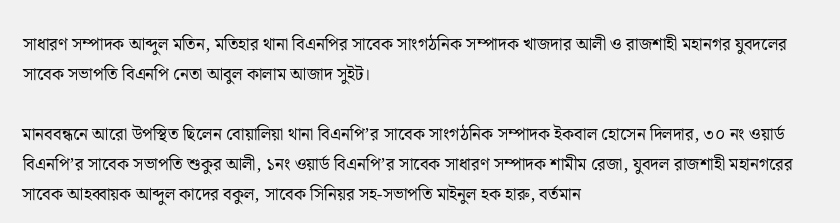সাধারণ সম্পাদক আব্দুল মতিন, মতিহার থানা বিএনপির সাবেক সাংগঠনিক সম্পাদক খাজদার আলী ও রাজশাহী মহানগর যুবদলের সাবেক সভাপতি বিএনপি নেতা আবুল কালাম আজাদ সুইট।

মানববন্ধনে আরো উপস্থিত ছিলেন বোয়ালিয়া থানা বিএনপি’র সাবেক সাংগঠনিক সম্পাদক ইকবাল হোসেন দিলদার, ৩০ নং ওয়ার্ড বিএনপি’র সাবেক সভাপতি শুকুর আলী, ১নং ওয়ার্ড বিএনপি’র সাবেক সাধারণ সম্পাদক শামীম রেজা, যুবদল রাজশাহী মহানগরের সাবেক আহব্বায়ক আব্দুল কাদের বকুল, সাবেক সিনিয়র সহ-সভাপতি মাইনুল হক হারু, বর্তমান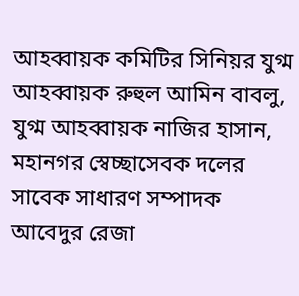আহব্বায়ক কমিটির সিনিয়র যুগ্ম আহব্বায়ক রুহুল আমিন বাবলু, যুগ্ম আহব্বায়ক নাজির হাসান, মহানগর স্বেচ্ছাসেবক দলের সাবেক সাধারণ সম্পাদক আবেদুর রেজা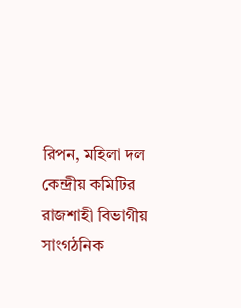রিপন, মহিলা দল কেন্দ্রীয় কমিটির রাজশাহী বিভাগীয় সাংগঠনিক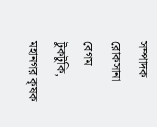সম্পাদক রোকসানা বেগম টুকটুকি, মহানগর কৃষক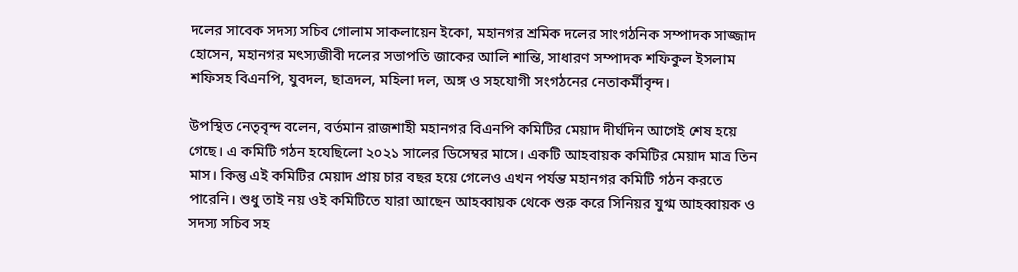দলের সাবেক সদস্য সচিব গোলাম সাকলায়েন ইকো, মহানগর শ্রমিক দলের সাংগঠনিক সম্পাদক সাজ্জাদ হোসেন, মহানগর মৎস্যজীবী দলের সভাপতি জাকের আলি শান্তি, সাধারণ সম্পাদক শফিকুল ইসলাম শফিসহ বিএনপি, যুবদল, ছাত্রদল, মহিলা দল, অঙ্গ ও সহযোগী সংগঠনের নেতাকর্মীবৃন্দ।

উপস্থিত নেতৃবৃন্দ বলেন, বর্তমান রাজশাহী মহানগর বিএনপি কমিটির মেয়াদ দীর্ঘদিন আগেই শেষ হয়ে গেছে। এ কমিটি গঠন হযেছিলো ২০২১ সালের ডিসেম্বর মাসে। একটি আহবায়ক কমিটির মেয়াদ মাত্র তিন মাস। কিন্তু এই কমিটির মেয়াদ প্রায় চার বছর হয়ে গেলেও এখন পর্যন্ত মহানগর কমিটি গঠন করতে পারেনি। শুধু তাই নয় ওই কমিটিতে যারা আছেন আহব্বায়ক থেকে শুরু করে সিনিয়র যুগ্ম আহব্বায়ক ও সদস্য সচিব সহ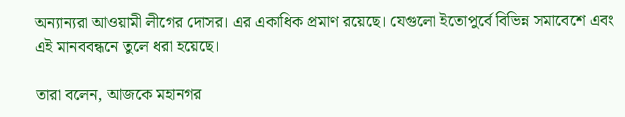অন্যান্যরা আওয়ামী লীগের দোসর। এর একাধিক প্রমাণ রয়েছে। যেগুলো ইতোপুর্বে বিভিন্ন সমাবেশে এবং এই মানববন্ধনে তুলে ধরা হয়েছে।

তারা বলেন, আজকে মহানগর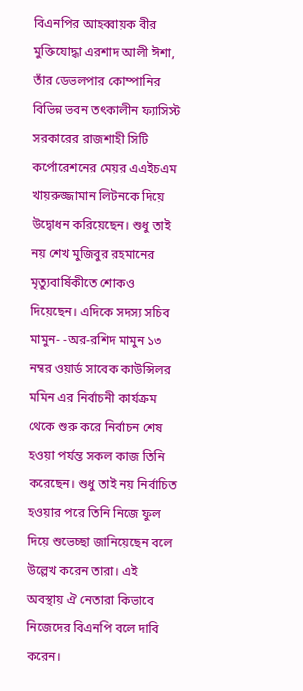বিএনপির আহব্বায়ক বীর মুক্তিযোদ্ধা এরশাদ আলী ঈশা, তাঁর ডেভলপার কোম্পানির বিভিন্ন ভবন তৎকালীন ফ্যাসিস্ট সরকারের রাজশাহী সিটি কর্পোরেশনের মেয়র এএইচএম খায়রুজ্জামান লিটনকে দিয়ে উদ্বোধন করিয়েছেন। শুধু তাই নয় শেখ মুজিবুর রহমানের মৃত্যুবার্ষিকীতে শোকও দিয়েছেন। এদিকে সদস্য সচিব মামুন- -অর-রশিদ মামুন ১৩ নম্বর ওয়ার্ড সাবেক কাউন্সিলর মমিন এর নির্বাচনী কার্যক্রম থেকে শুরু করে নির্বাচন শেষ হওয়া পর্যন্ত সকল কাজ তিনি করেছেন। শুধু তাই নয় নির্বাচিত হওয়ার পরে তিনি নিজে ফুল দিয়ে শুভেচ্ছা জানিয়েছেন বলে উল্লেখ করেন তারা। এই অবস্থায় ঐ নেতারা কিভাবে নিজেদের বিএনপি বলে দাবি করেন।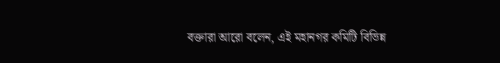বক্তারা আরো বলেন, এই মহানগর কমিটি বিভিন্ন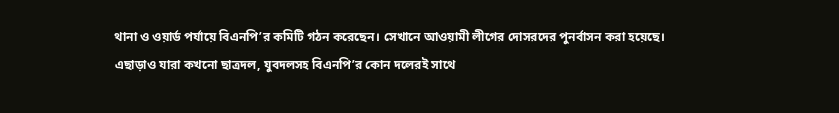থানা ও ওয়ার্ড পর্যায়ে বিএনপি’র কমিটি গঠন করেছেন। সেখানে আওয়ামী লীগের দোসরদের পুনর্বাসন করা হয়েছে। এছাড়াও যারা কখনো ছাত্রদল, যুবদলসহ বিএনপি’র কোন দলেরই সাথে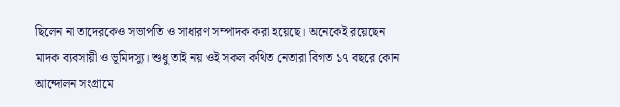ছিলেন না তাদেরকেও সভাপতি ও সাধারণ সম্পাদক করা হয়েছে। অনেকেই রয়েছেন মাদক ব্যবসায়ী ও ভূমিদস্যু। শুধু তাই নয় ওই সকল কথিত নেতারা বিগত ১৭ বছরে কোন আন্দোলন সংগ্রামে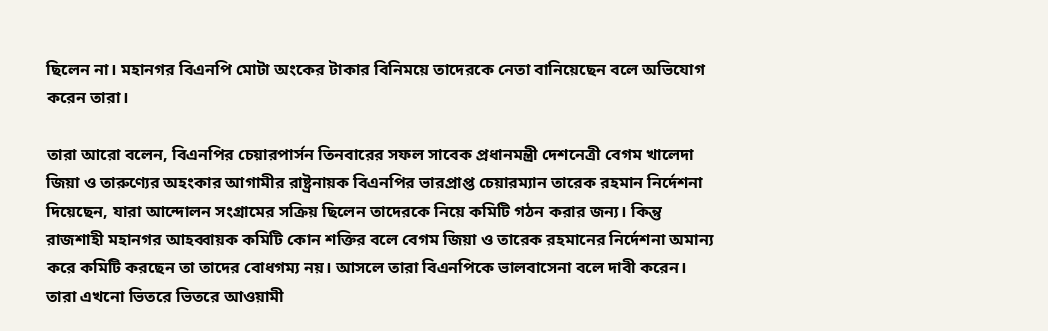ছিলেন না। মহানগর বিএনপি মোটা অংকের টাকার বিনিময়ে তাদেরকে নেতা বানিয়েছেন বলে অভিযোগ করেন তারা।

তারা আরো বলেন, বিএনপির চেয়ারপার্সন তিনবারের সফল সাবেক প্রধানমন্ত্রী দেশনেত্রী বেগম খালেদা জিয়া ও তারুণ্যের অহংকার আগামীর রাষ্ট্রনায়ক বিএনপির ভারপ্রাপ্ত চেয়ারম্যান তারেক রহমান নির্দেশনা দিয়েছেন, যারা আন্দোলন সংগ্রামের সক্রিয় ছিলেন তাদেরকে নিয়ে কমিটি গঠন করার জন্য। কিন্তু রাজশাহী মহানগর আহব্বায়ক কমিটি কোন শক্তির বলে বেগম জিয়া ও তারেক রহমানের নির্দেশনা অমান্য করে কমিটি করছেন তা তাদের বোধগম্য নয়। আসলে তারা বিএনপিকে ভালবাসেনা বলে দাবী করেন। তারা এখনো ভিতরে ভিতরে আওয়ামী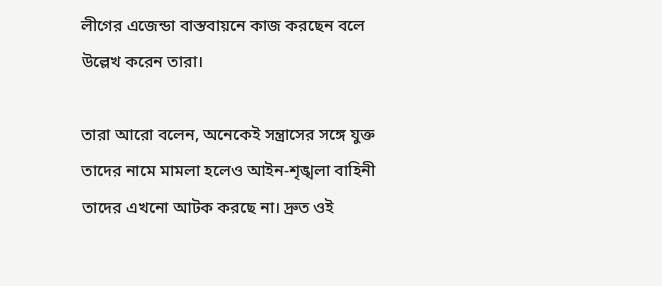লীগের এজেন্ডা বাস্তবায়নে কাজ করছেন বলে উল্লেখ করেন তারা।

তারা আরো বলেন, অনেকেই সন্ত্রাসের সঙ্গে যুক্ত তাদের নামে মামলা হলেও আইন-শৃঙ্খলা বাহিনী তাদের এখনো আটক করছে না। দ্রুত ওই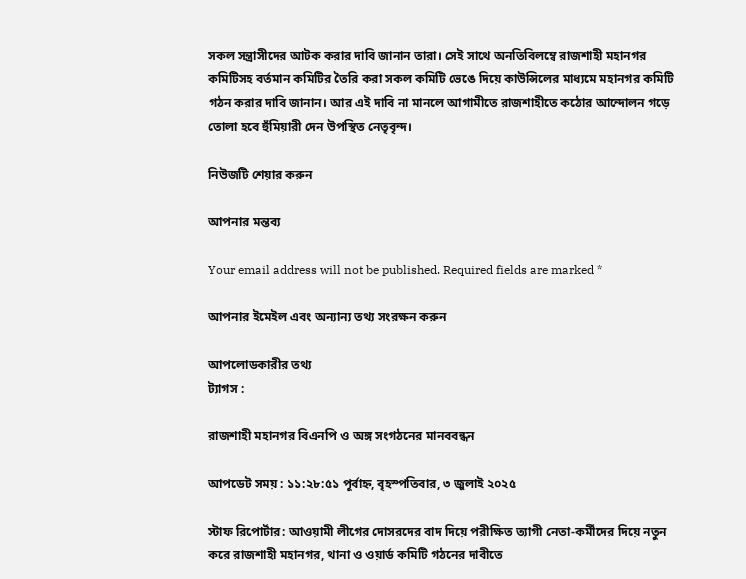সকল সন্ত্রাসীদের আটক করার দাবি জানান তারা। সেই সাথে অনতিবিলম্বে রাজশাহী মহানগর কমিটিসহ বর্তমান কমিটির তৈরি করা সকল কমিটি ভেঙে দিয়ে কাউন্সিলের মাধ্যমে মহানগর কমিটি গঠন করার দাবি জানান। আর এই দাবি না মানলে আগামীতে রাজশাহীতে কঠোর আন্দোলন গড়ে তোলা হবে হুঁমিয়ারী দেন উপস্থিত নেতৃবৃন্দ।

নিউজটি শেয়ার করুন

আপনার মন্তব্য

Your email address will not be published. Required fields are marked *

আপনার ইমেইল এবং অন্যান্য তথ্য সংরক্ষন করুন

আপলোডকারীর তথ্য
ট্যাগস :

রাজশাহী মহানগর বিএনপি ও অঙ্গ সংগঠনের মানববন্ধন

আপডেট সময় : ১১:২৮:৫১ পূর্বাহ্ন, বৃহস্পতিবার, ৩ জুলাই ২০২৫

স্টাফ রিপোর্টার: আওয়ামী লীগের দোসরদের বাদ দিয়ে পরীক্ষিত ত্যাগী নেতা-কর্মীদের দিয়ে নতুন করে রাজশাহী মহানগর, থানা ও ওয়ার্ড কমিটি গঠনের দাবীতে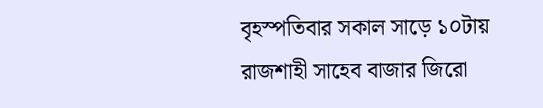বৃহস্পতিবার সকাল সাড়ে ১০টায় রাজশাহী সাহেব বাজার জিরো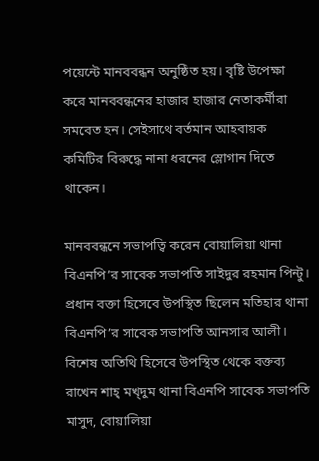পয়েন্টে মানববন্ধন অনুষ্ঠিত হয়। বৃষ্টি উপেক্ষা করে মানববন্ধনের হাজার হাজার নেতাকর্মীরা সমবেত হন। সেইসাথে বর্তমান আহবায়ক কমিটির বিরুদ্ধে নানা ধরনের স্লোগান দিতে থাকেন।

মানববন্ধনে সভাপত্বি করেন বোয়ালিয়া থানা বিএনপি’র সাবেক সভাপতি সাইদুর রহমান পিন্টু। প্রধান বক্তা হিসেবে উপস্থিত ছিলেন মতিহার থানা বিএনপি’র সাবেক সভাপতি আনসার আলী। বিশেষ অতিথি হিসেবে উপস্থিত থেকে বক্তব্য রাখেন শাহ্ মখ্দুম থানা বিএনপি সাবেক সভাপতি মাসুদ, বোয়ালিয়া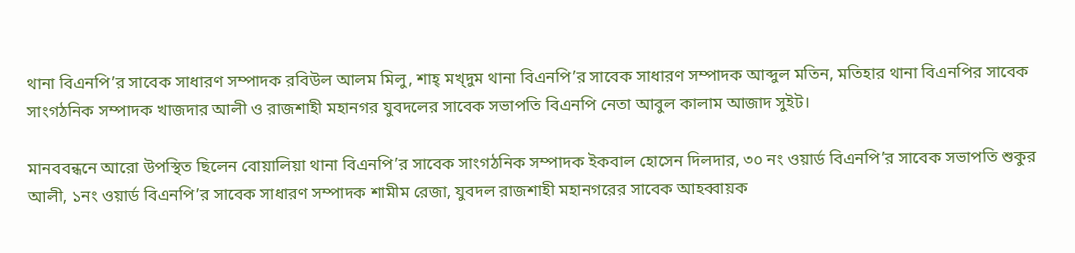থানা বিএনপি’র সাবেক সাধারণ সম্পাদক রবিউল আলম মিলু, শাহ্ মখ্দুম থানা বিএনপি’র সাবেক সাধারণ সম্পাদক আব্দুল মতিন, মতিহার থানা বিএনপির সাবেক সাংগঠনিক সম্পাদক খাজদার আলী ও রাজশাহী মহানগর যুবদলের সাবেক সভাপতি বিএনপি নেতা আবুল কালাম আজাদ সুইট।

মানববন্ধনে আরো উপস্থিত ছিলেন বোয়ালিয়া থানা বিএনপি’র সাবেক সাংগঠনিক সম্পাদক ইকবাল হোসেন দিলদার, ৩০ নং ওয়ার্ড বিএনপি’র সাবেক সভাপতি শুকুর আলী, ১নং ওয়ার্ড বিএনপি’র সাবেক সাধারণ সম্পাদক শামীম রেজা, যুবদল রাজশাহী মহানগরের সাবেক আহব্বায়ক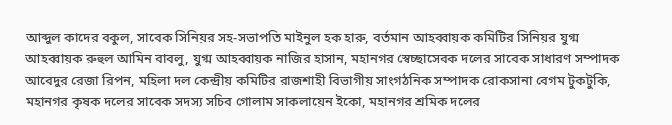আব্দুল কাদের বকুল, সাবেক সিনিয়র সহ-সভাপতি মাইনুল হক হারু, বর্তমান আহব্বায়ক কমিটির সিনিয়র যুগ্ম আহব্বায়ক রুহুল আমিন বাবলু, যুগ্ম আহব্বায়ক নাজির হাসান, মহানগর স্বেচ্ছাসেবক দলের সাবেক সাধারণ সম্পাদক আবেদুর রেজা রিপন, মহিলা দল কেন্দ্রীয় কমিটির রাজশাহী বিভাগীয় সাংগঠনিক সম্পাদক রোকসানা বেগম টুকটুকি, মহানগর কৃষক দলের সাবেক সদস্য সচিব গোলাম সাকলায়েন ইকো, মহানগর শ্রমিক দলের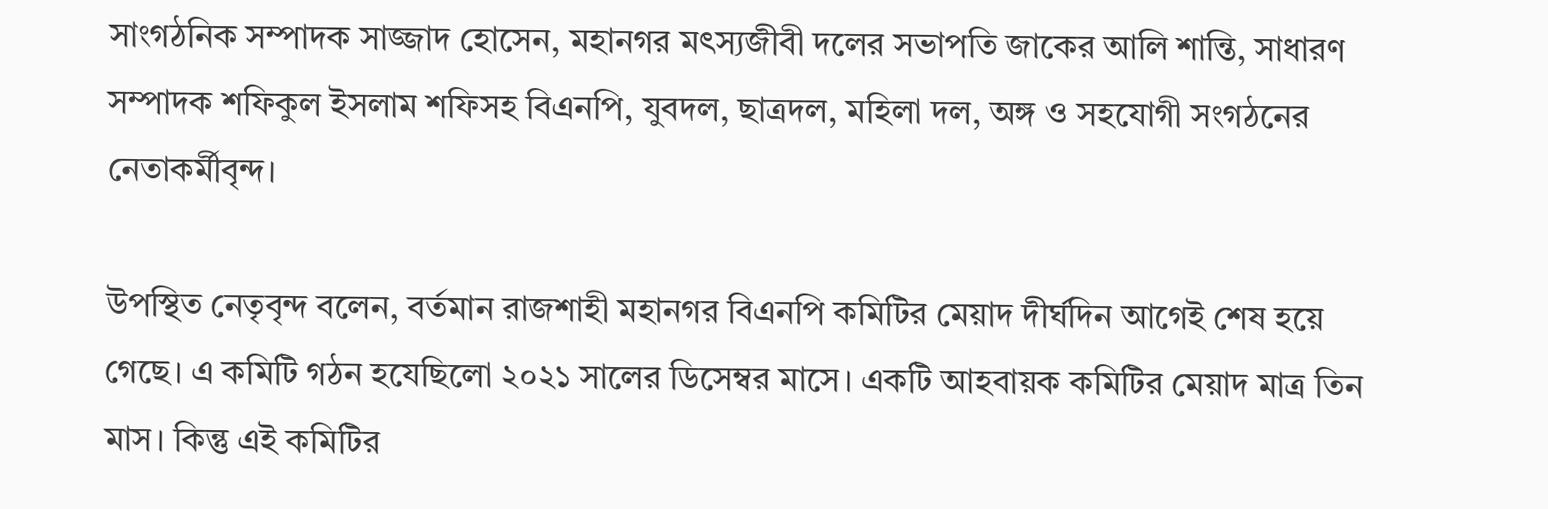সাংগঠনিক সম্পাদক সাজ্জাদ হোসেন, মহানগর মৎস্যজীবী দলের সভাপতি জাকের আলি শান্তি, সাধারণ সম্পাদক শফিকুল ইসলাম শফিসহ বিএনপি, যুবদল, ছাত্রদল, মহিলা দল, অঙ্গ ও সহযোগী সংগঠনের নেতাকর্মীবৃন্দ।

উপস্থিত নেতৃবৃন্দ বলেন, বর্তমান রাজশাহী মহানগর বিএনপি কমিটির মেয়াদ দীর্ঘদিন আগেই শেষ হয়ে গেছে। এ কমিটি গঠন হযেছিলো ২০২১ সালের ডিসেম্বর মাসে। একটি আহবায়ক কমিটির মেয়াদ মাত্র তিন মাস। কিন্তু এই কমিটির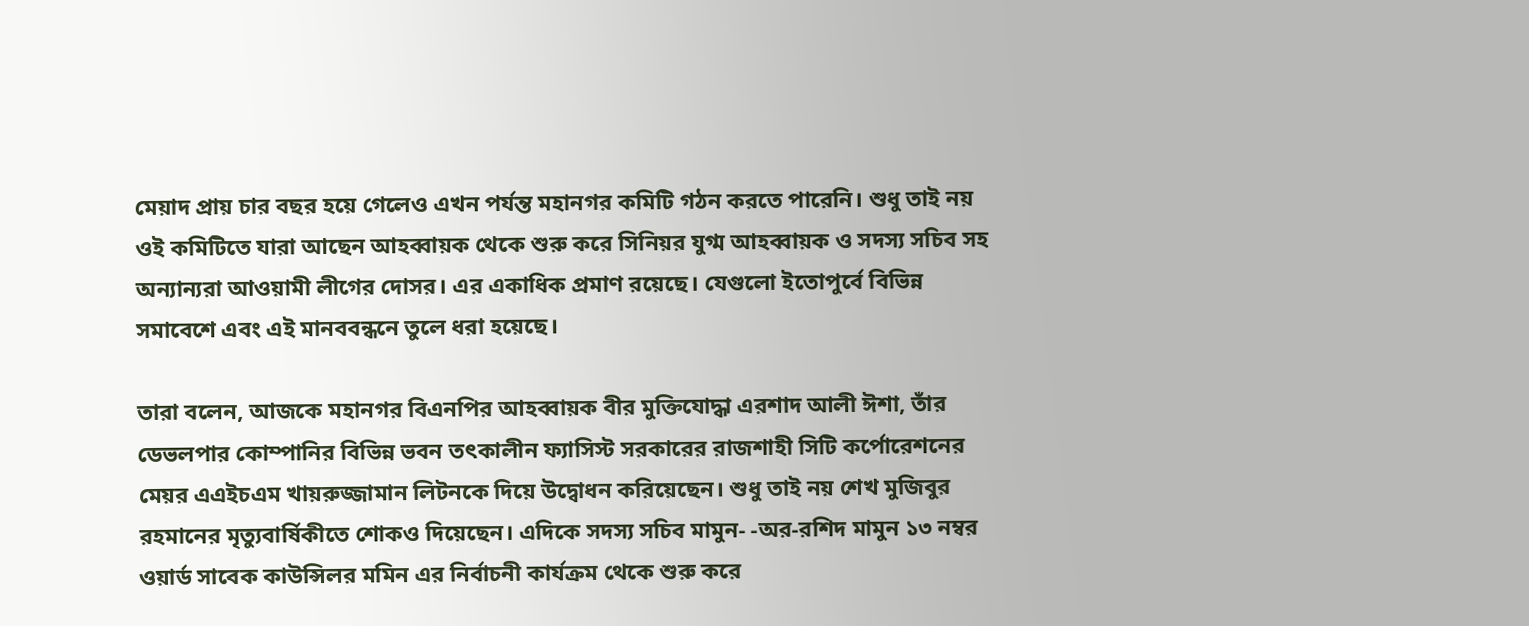মেয়াদ প্রায় চার বছর হয়ে গেলেও এখন পর্যন্ত মহানগর কমিটি গঠন করতে পারেনি। শুধু তাই নয় ওই কমিটিতে যারা আছেন আহব্বায়ক থেকে শুরু করে সিনিয়র যুগ্ম আহব্বায়ক ও সদস্য সচিব সহ অন্যান্যরা আওয়ামী লীগের দোসর। এর একাধিক প্রমাণ রয়েছে। যেগুলো ইতোপুর্বে বিভিন্ন সমাবেশে এবং এই মানববন্ধনে তুলে ধরা হয়েছে।

তারা বলেন, আজকে মহানগর বিএনপির আহব্বায়ক বীর মুক্তিযোদ্ধা এরশাদ আলী ঈশা, তাঁর ডেভলপার কোম্পানির বিভিন্ন ভবন তৎকালীন ফ্যাসিস্ট সরকারের রাজশাহী সিটি কর্পোরেশনের মেয়র এএইচএম খায়রুজ্জামান লিটনকে দিয়ে উদ্বোধন করিয়েছেন। শুধু তাই নয় শেখ মুজিবুর রহমানের মৃত্যুবার্ষিকীতে শোকও দিয়েছেন। এদিকে সদস্য সচিব মামুন- -অর-রশিদ মামুন ১৩ নম্বর ওয়ার্ড সাবেক কাউন্সিলর মমিন এর নির্বাচনী কার্যক্রম থেকে শুরু করে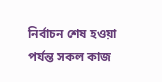নির্বাচন শেষ হওয়া পর্যন্ত সকল কাজ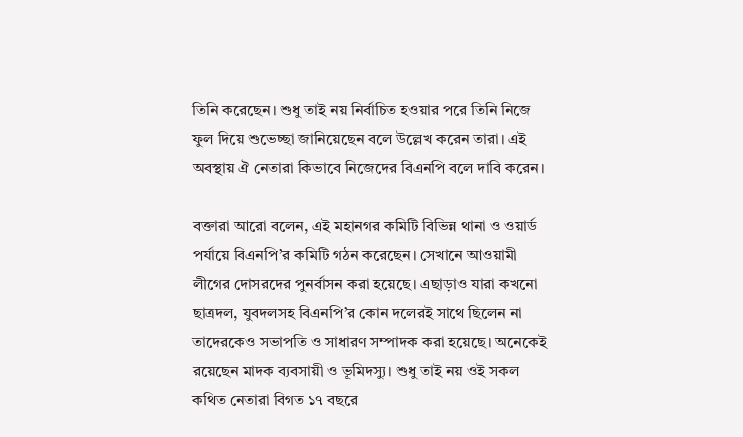তিনি করেছেন। শুধু তাই নয় নির্বাচিত হওয়ার পরে তিনি নিজে ফুল দিয়ে শুভেচ্ছা জানিয়েছেন বলে উল্লেখ করেন তারা। এই অবস্থায় ঐ নেতারা কিভাবে নিজেদের বিএনপি বলে দাবি করেন।

বক্তারা আরো বলেন, এই মহানগর কমিটি বিভিন্ন থানা ও ওয়ার্ড পর্যায়ে বিএনপি’র কমিটি গঠন করেছেন। সেখানে আওয়ামী লীগের দোসরদের পুনর্বাসন করা হয়েছে। এছাড়াও যারা কখনো ছাত্রদল, যুবদলসহ বিএনপি’র কোন দলেরই সাথে ছিলেন না তাদেরকেও সভাপতি ও সাধারণ সম্পাদক করা হয়েছে। অনেকেই রয়েছেন মাদক ব্যবসায়ী ও ভূমিদস্যু। শুধু তাই নয় ওই সকল কথিত নেতারা বিগত ১৭ বছরে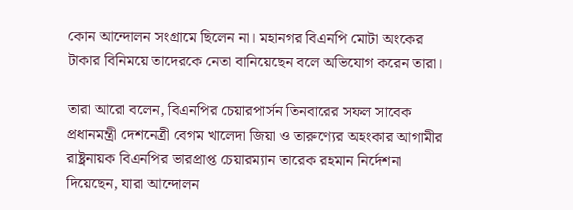কোন আন্দোলন সংগ্রামে ছিলেন না। মহানগর বিএনপি মোটা অংকের টাকার বিনিময়ে তাদেরকে নেতা বানিয়েছেন বলে অভিযোগ করেন তারা।

তারা আরো বলেন, বিএনপির চেয়ারপার্সন তিনবারের সফল সাবেক প্রধানমন্ত্রী দেশনেত্রী বেগম খালেদা জিয়া ও তারুণ্যের অহংকার আগামীর রাষ্ট্রনায়ক বিএনপির ভারপ্রাপ্ত চেয়ারম্যান তারেক রহমান নির্দেশনা দিয়েছেন, যারা আন্দোলন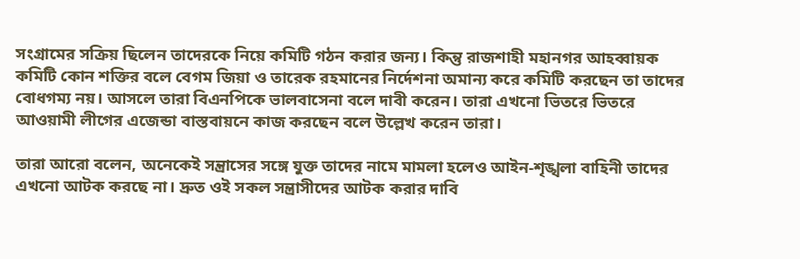সংগ্রামের সক্রিয় ছিলেন তাদেরকে নিয়ে কমিটি গঠন করার জন্য। কিন্তু রাজশাহী মহানগর আহব্বায়ক কমিটি কোন শক্তির বলে বেগম জিয়া ও তারেক রহমানের নির্দেশনা অমান্য করে কমিটি করছেন তা তাদের বোধগম্য নয়। আসলে তারা বিএনপিকে ভালবাসেনা বলে দাবী করেন। তারা এখনো ভিতরে ভিতরে আওয়ামী লীগের এজেন্ডা বাস্তবায়নে কাজ করছেন বলে উল্লেখ করেন তারা।

তারা আরো বলেন, অনেকেই সন্ত্রাসের সঙ্গে যুক্ত তাদের নামে মামলা হলেও আইন-শৃঙ্খলা বাহিনী তাদের এখনো আটক করছে না। দ্রুত ওই সকল সন্ত্রাসীদের আটক করার দাবি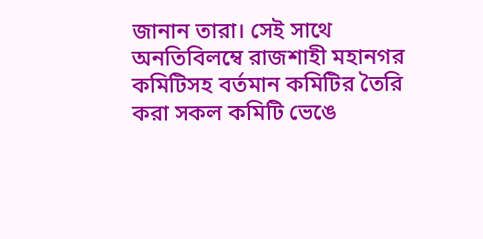জানান তারা। সেই সাথে অনতিবিলম্বে রাজশাহী মহানগর কমিটিসহ বর্তমান কমিটির তৈরি করা সকল কমিটি ভেঙে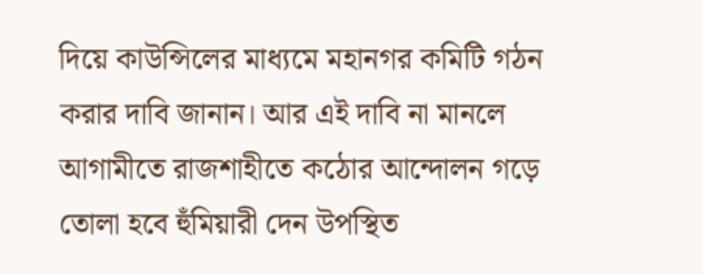দিয়ে কাউন্সিলের মাধ্যমে মহানগর কমিটি গঠন করার দাবি জানান। আর এই দাবি না মানলে আগামীতে রাজশাহীতে কঠোর আন্দোলন গড়ে তোলা হবে হুঁমিয়ারী দেন উপস্থিত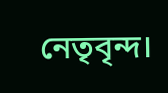নেতৃবৃন্দ।